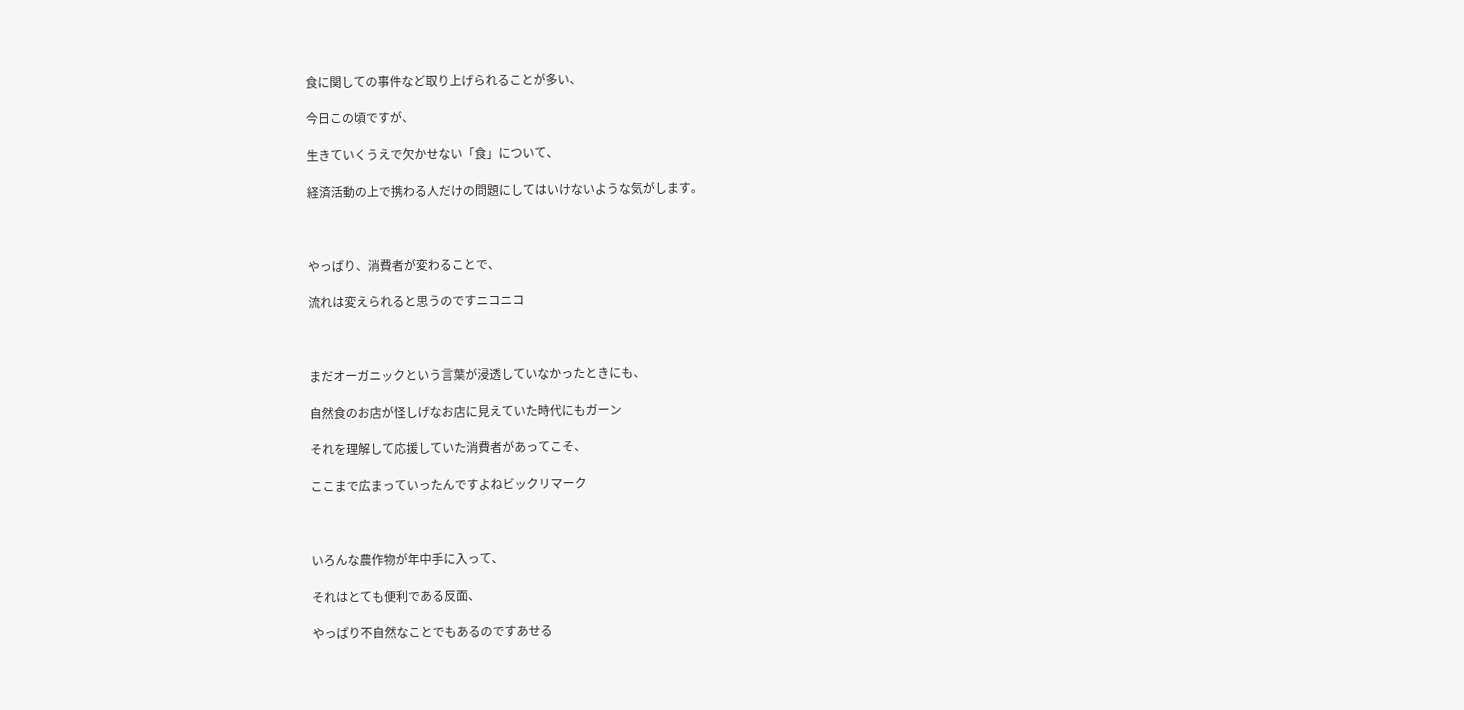食に関しての事件など取り上げられることが多い、

今日この頃ですが、

生きていくうえで欠かせない「食」について、

経済活動の上で携わる人だけの問題にしてはいけないような気がします。



やっぱり、消費者が変わることで、

流れは変えられると思うのですニコニコ



まだオーガニックという言葉が浸透していなかったときにも、

自然食のお店が怪しげなお店に見えていた時代にもガーン

それを理解して応援していた消費者があってこそ、

ここまで広まっていったんですよねビックリマーク



いろんな農作物が年中手に入って、

それはとても便利である反面、

やっぱり不自然なことでもあるのですあせる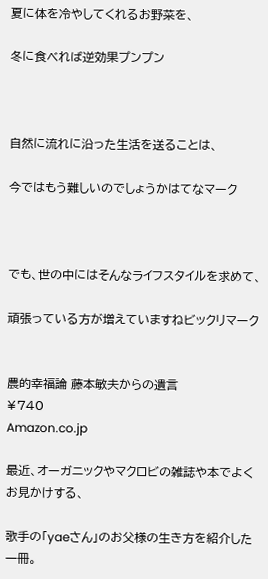夏に体を冷やしてくれるお野菜を、

冬に食べれば逆効果プンプン



自然に流れに沿った生活を送ることは、

今ではもう難しいのでしょうかはてなマーク



でも、世の中にはそんなライフスタイルを求めて、

頑張っている方が増えていますねビックリマーク


農的幸福論 藤本敏夫からの遺言
¥740
Amazon.co.jp

最近、オーガニックやマクロビの雑誌や本でよくお見かけする、

歌手の「yaeさん」のお父様の生き方を紹介した一冊。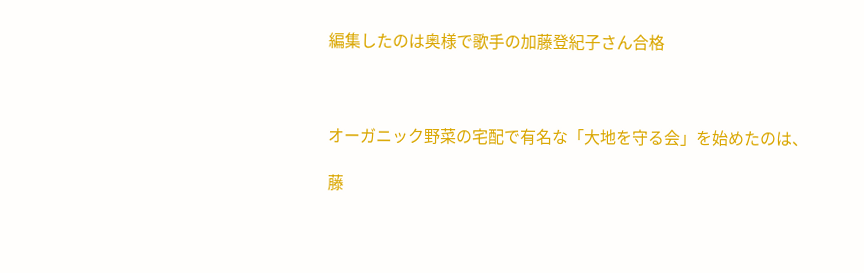編集したのは奥様で歌手の加藤登紀子さん合格



オーガニック野菜の宅配で有名な「大地を守る会」を始めたのは、

藤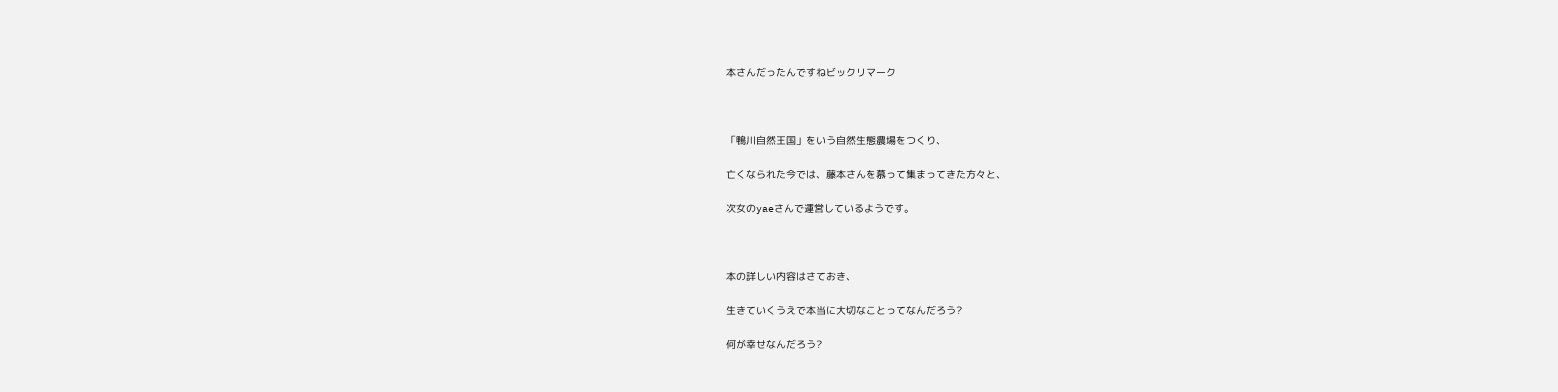本さんだったんですねビックリマーク



「鴨川自然王国」をいう自然生態農場をつくり、

亡くなられた今では、藤本さんを慕って集まってきた方々と、

次女のyaeさんで運営しているようです。



本の詳しい内容はさておき、

生きていくうえで本当に大切なことってなんだろう?

何が幸せなんだろう?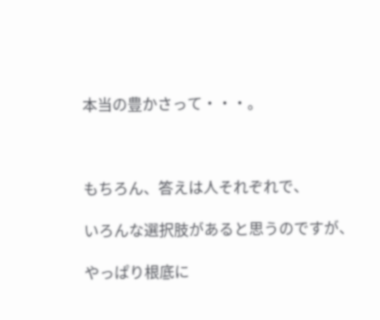本当の豊かさって・・・。



もちろん、答えは人それぞれで、

いろんな選択肢があると思うのですが、

やっぱり根底に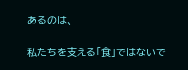あるのは、

私たちを支える「食」ではないで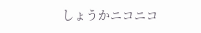しょうかニコニコ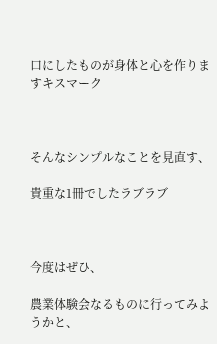口にしたものが身体と心を作りますキスマーク



そんなシンプルなことを見直す、

貴重な1冊でしたラブラブ



今度はぜひ、

農業体験会なるものに行ってみようかと、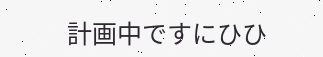計画中ですにひひ